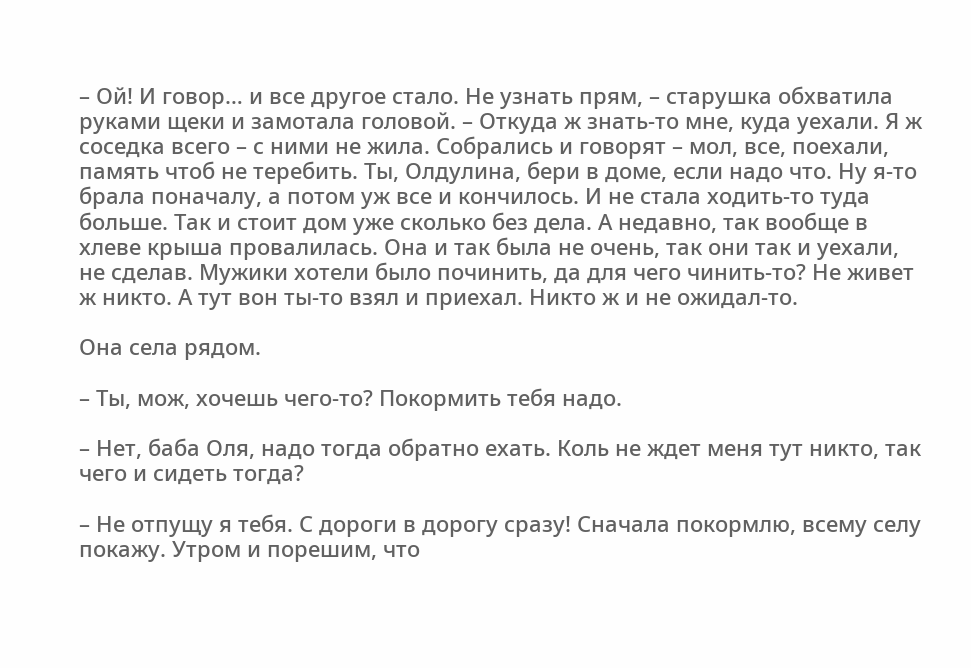– Ой! И говор… и все другое стало. Не узнать прям, – старушка обхватила руками щеки и замотала головой. – Откуда ж знать-то мне, куда уехали. Я ж соседка всего – с ними не жила. Собрались и говорят – мол, все, поехали, память чтоб не теребить. Ты, Олдулина, бери в доме, если надо что. Ну я-то брала поначалу, а потом уж все и кончилось. И не стала ходить-то туда больше. Так и стоит дом уже сколько без дела. А недавно, так вообще в хлеве крыша провалилась. Она и так была не очень, так они так и уехали, не сделав. Мужики хотели было починить, да для чего чинить-то? Не живет ж никто. А тут вон ты-то взял и приехал. Никто ж и не ожидал-то.

Она села рядом.

– Ты, мож, хочешь чего-то? Покормить тебя надо.

– Нет, баба Оля, надо тогда обратно ехать. Коль не ждет меня тут никто, так чего и сидеть тогда?

– Не отпущу я тебя. С дороги в дорогу сразу! Сначала покормлю, всему селу покажу. Утром и порешим, что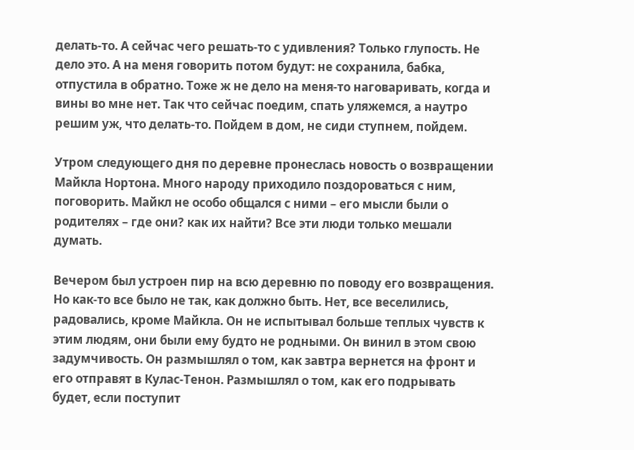делать-то. А сейчас чего решать-то с удивления? Только глупость. Не дело это. А на меня говорить потом будут: не сохранила, бабка, отпустила в обратно. Тоже ж не дело на меня-то наговаривать, когда и вины во мне нет. Так что сейчас поедим, спать уляжемся, а наутро решим уж, что делать-то. Пойдем в дом, не сиди ступнем, пойдем.

Утром следующего дня по деревне пронеслась новость о возвращении Майкла Нортона. Много народу приходило поздороваться с ним, поговорить. Майкл не особо общался с ними – его мысли были о родителях – где они? как их найти? Все эти люди только мешали думать.

Вечером был устроен пир на всю деревню по поводу его возвращения. Но как-то все было не так, как должно быть. Нет, все веселились, радовались, кроме Майкла. Он не испытывал больше теплых чувств к этим людям, они были ему будто не родными. Он винил в этом свою задумчивость. Он размышлял о том, как завтра вернется на фронт и его отправят в Кулас-Тенон. Размышлял о том, как его подрывать будет, если поступит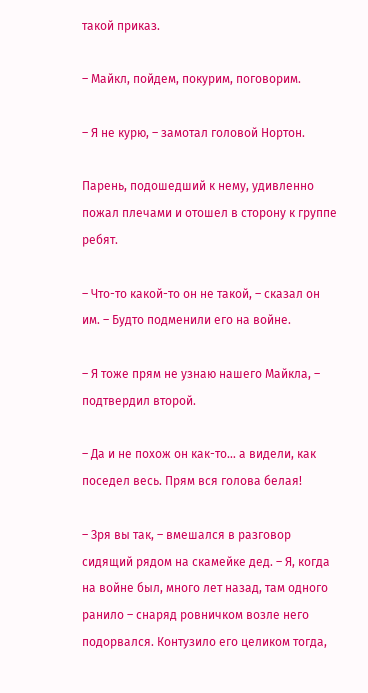такой приказ.

– Майкл, пойдем, покурим, поговорим.

– Я не курю, – замотал головой Нортон.

Парень, подошедший к нему, удивленно пожал плечами и отошел в сторону к группе ребят.

– Что-то какой-то он не такой, – сказал он им. – Будто подменили его на войне.

– Я тоже прям не узнаю нашего Майкла, – подтвердил второй.

– Да и не похож он как-то… а видели, как поседел весь. Прям вся голова белая!

– Зря вы так, – вмешался в разговор сидящий рядом на скамейке дед. – Я, когда на войне был, много лет назад, там одного ранило – снаряд ровничком возле него подорвался. Контузило его целиком тогда,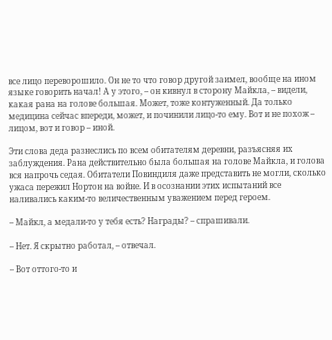все лицо переворошило. Он не то что говор другой заимел, вообще на ином языке говорить начал! А у этого, – он кивнул в сторону Майкла, – видели, какая рана на голове большая. Может, тоже контуженный. Да только медицина сейчас впереди, может, и починили лицо-то ему. Вот и не похож – лицом, вот и говор – иной.

Эти слова деда разнеслись по всем обитателям деревни, разъясняя их заблуждения. Рана действительно была большая на голове Майкла, и голова вся напрочь седая. Обитатели Повиндиля даже представить не могли, сколько ужаса пережил Нортон на войне. И в осознании этих испытаний все наливались каким-то величественным уважением перед героем.

– Майкл, а медали-то у тебя есть? Награды? – спрашивали.

– Нет. Я скрытно работал, – отвечал.

– Вот оттого-то и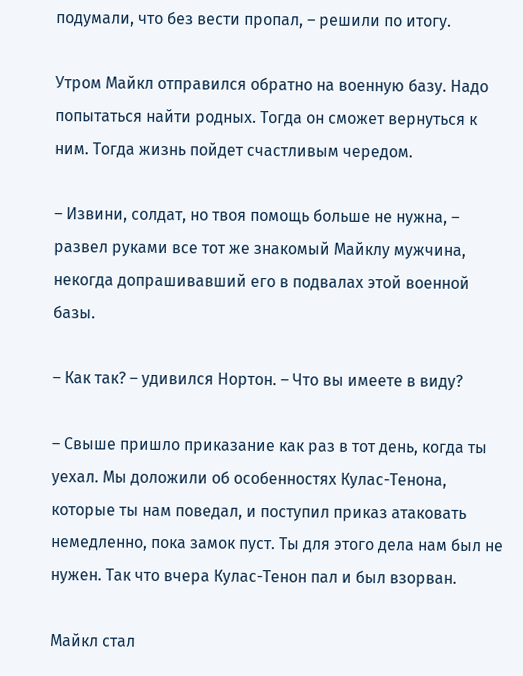подумали, что без вести пропал, – решили по итогу.

Утром Майкл отправился обратно на военную базу. Надо попытаться найти родных. Тогда он сможет вернуться к ним. Тогда жизнь пойдет счастливым чередом.

– Извини, солдат, но твоя помощь больше не нужна, – развел руками все тот же знакомый Майклу мужчина, некогда допрашивавший его в подвалах этой военной базы.

– Как так? – удивился Нортон. – Что вы имеете в виду?

– Свыше пришло приказание как раз в тот день, когда ты уехал. Мы доложили об особенностях Кулас-Тенона, которые ты нам поведал, и поступил приказ атаковать немедленно, пока замок пуст. Ты для этого дела нам был не нужен. Так что вчера Кулас-Тенон пал и был взорван.

Майкл стал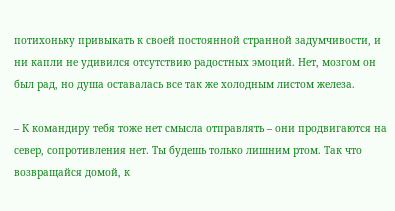потихоньку привыкать к своей постоянной странной задумчивости, и ни капли не удивился отсутствию радостных эмоций. Нет, мозгом он был рад, но душа оставалась все так же холодным листом железа.

– К командиру тебя тоже нет смысла отправлять – они продвигаются на север, сопротивления нет. Ты будешь только лишним ртом. Так что возвращайся домой, к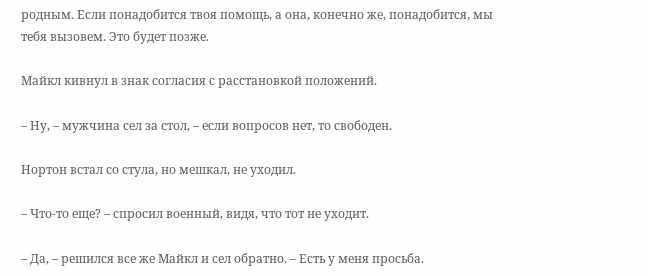родным. Если понадобится твоя помощь, а она, конечно же, понадобится, мы тебя вызовем. Это будет позже.

Майкл кивнул в знак согласия с расстановкой положений.

– Ну, – мужчина сел за стол, – если вопросов нет, то свободен.

Нортон встал со стула, но мешкал, не уходил.

– Что-то еще? – спросил военный, видя, что тот не уходит.

– Да, – решился все же Майкл и сел обратно. – Есть у меня просьба.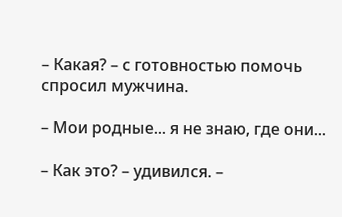– Какая? – с готовностью помочь спросил мужчина.

– Мои родные... я не знаю, где они...

– Как это? – удивился. –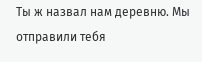Ты ж назвал нам деревню. Мы отправили тебя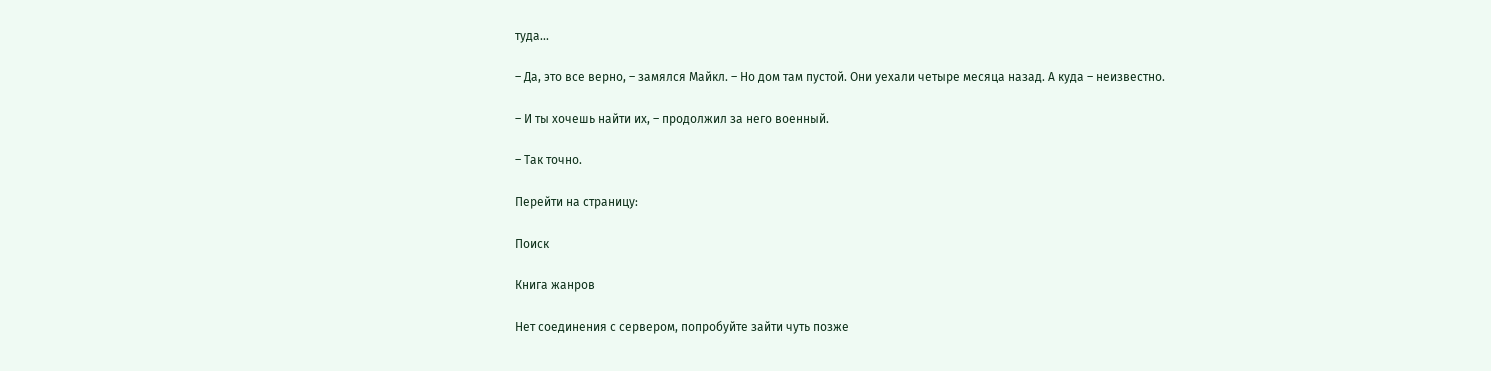туда...

– Да, это все верно, – замялся Майкл. – Но дом там пустой. Они уехали четыре месяца назад. А куда – неизвестно.

– И ты хочешь найти их, – продолжил за него военный.

– Так точно.

Перейти на страницу:

Поиск

Книга жанров

Нет соединения с сервером, попробуйте зайти чуть позже